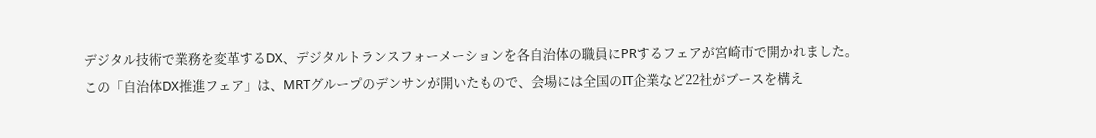デジタル技術で業務を変革するDX、デジタルトランスフォーメーションを各自治体の職員にPRするフェアが宮崎市で開かれました。
この「自治体DX推進フェア」は、MRTグループのデンサンが開いたもので、会場には全国のIT企業など22社がブースを構え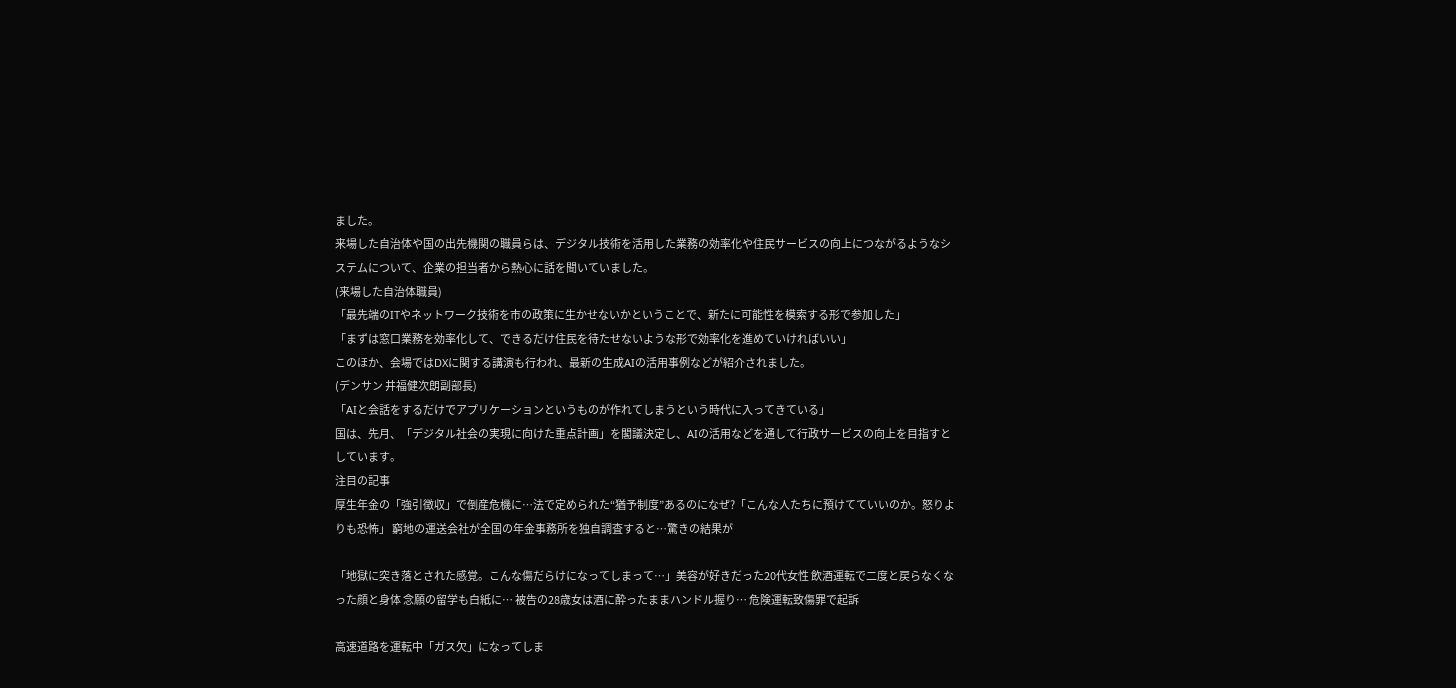ました。
来場した自治体や国の出先機関の職員らは、デジタル技術を活用した業務の効率化や住民サービスの向上につながるようなシステムについて、企業の担当者から熱心に話を聞いていました。
(来場した自治体職員)
「最先端のITやネットワーク技術を市の政策に生かせないかということで、新たに可能性を模索する形で参加した」
「まずは窓口業務を効率化して、できるだけ住民を待たせないような形で効率化を進めていければいい」
このほか、会場ではDXに関する講演も行われ、最新の生成AIの活用事例などが紹介されました。
(デンサン 井福健次朗副部長)
「AIと会話をするだけでアプリケーションというものが作れてしまうという時代に入ってきている」
国は、先月、「デジタル社会の実現に向けた重点計画」を閣議決定し、AIの活用などを通して行政サービスの向上を目指すとしています。
注目の記事
厚生年金の「強引徴収」で倒産危機に…法で定められた“猶予制度”あるのになぜ?「こんな人たちに預けてていいのか。怒りよりも恐怖」 窮地の運送会社が全国の年金事務所を独自調査すると…驚きの結果が

「地獄に突き落とされた感覚。こんな傷だらけになってしまって…」美容が好きだった20代女性 飲酒運転で二度と戻らなくなった顔と身体 念願の留学も白紙に… 被告の28歳女は酒に酔ったままハンドル握り… 危険運転致傷罪で起訴

高速道路を運転中「ガス欠」になってしま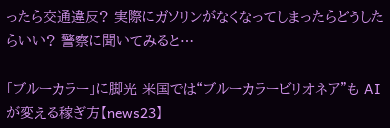ったら交通違反? 実際にガソリンがなくなってしまったらどうしたらいい? 警察に聞いてみると…

「ブルーカラー」に脚光 米国では“ブルーカラービリオネア”も AIが変える稼ぎ方【news23】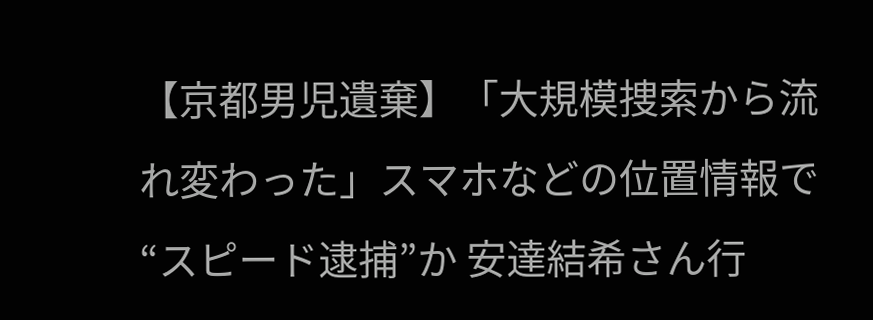【京都男児遺棄】「大規模捜索から流れ変わった」スマホなどの位置情報で“スピード逮捕”か 安達結希さん行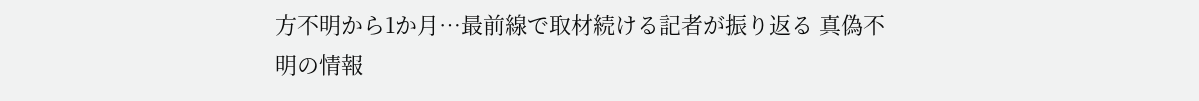方不明から1か月…最前線で取材続ける記者が振り返る 真偽不明の情報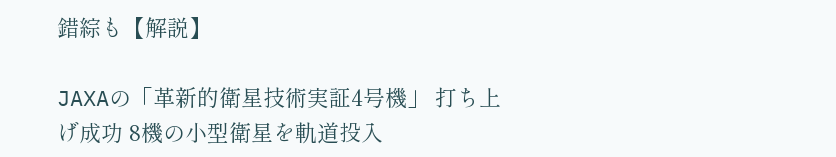錯綜も【解説】

JAXAの「革新的衛星技術実証4号機」 打ち上げ成功 8機の小型衛星を軌道投入